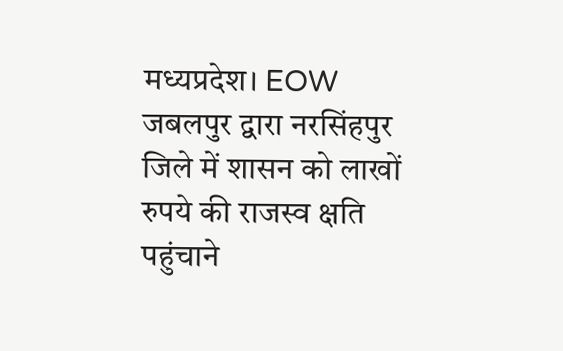मध्यप्रदेश। EOW जबलपुर द्वारा नरसिंहपुर जिले में शासन को लाखों रुपये की राजस्व क्षति पहुंचाने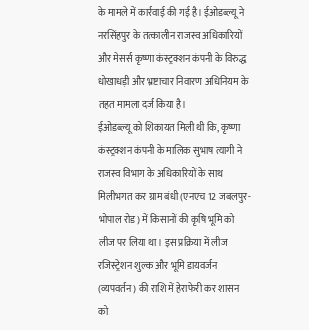के मामले में कार्रवाई की गई है। ईओडब्ल्यू ने नरसिंहपुर के तत्कालीन राजस्व अधिकारियों और मेसर्स कृष्णा कंस्ट्रक्शन कंपनी के विरुद्ध धोखाधड़ी और भ्रष्टाचार निवारण अधिनियम के तहत मामला दर्ज किया है।
ईओडब्ल्यू को शिकायत मिली थी कि, कृष्णा कंस्ट्रक्शन कंपनी के मालिक सुभाष त्यागी ने राजस्व विभाग के अधिकारियों के साथ मिलीभगत कर ग्राम बंधी (एनएच 12 जबलपुर-भोपाल रोड) में किसानों की कृषि भूमि को लीज पर लिया था। इस प्रक्रिया में लीज रजिस्ट्रेशन शुल्क और भूमि डायवर्जन (व्यपवर्तन) की राशि में हेराफेरी कर शासन को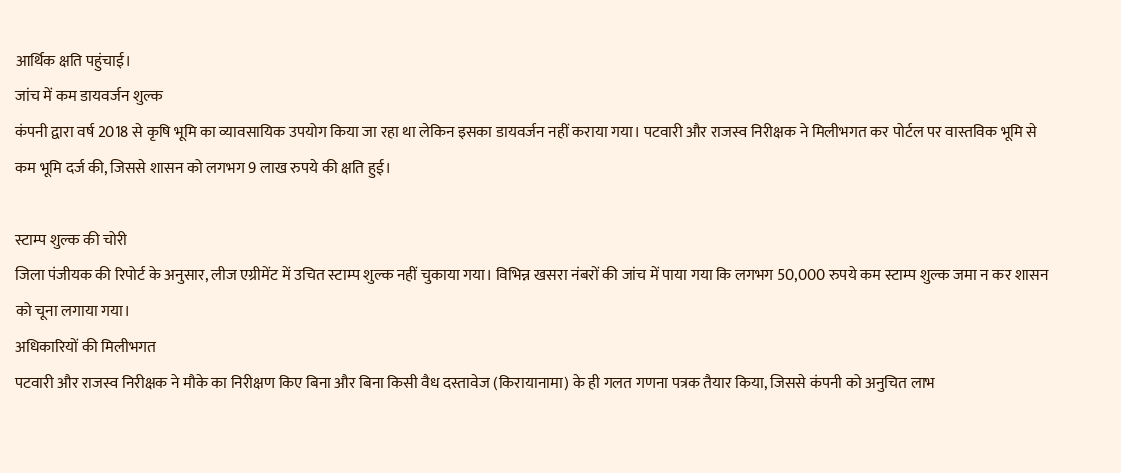आर्थिक क्षति पहुंचाई।
जांच में कम डायवर्जन शुल्क
कंपनी द्वारा वर्ष 2018 से कृषि भूमि का व्यावसायिक उपयोग किया जा रहा था लेकिन इसका डायवर्जन नहीं कराया गया। पटवारी और राजस्व निरीक्षक ने मिलीभगत कर पोर्टल पर वास्तविक भूमि से कम भूमि दर्ज की, जिससे शासन को लगभग 9 लाख रुपये की क्षति हुई।

स्टाम्प शुल्क की चोरी
जिला पंजीयक की रिपोर्ट के अनुसार, लीज एग्रीमेंट में उचित स्टाम्प शुल्क नहीं चुकाया गया। विभिन्न खसरा नंबरों की जांच में पाया गया कि लगभग 50,000 रुपये कम स्टाम्प शुल्क जमा न कर शासन को चूना लगाया गया।
अधिकारियों की मिलीभगत
पटवारी और राजस्व निरीक्षक ने मौके का निरीक्षण किए बिना और बिना किसी वैध दस्तावेज (किरायानामा) के ही गलत गणना पत्रक तैयार किया, जिससे कंपनी को अनुचित लाभ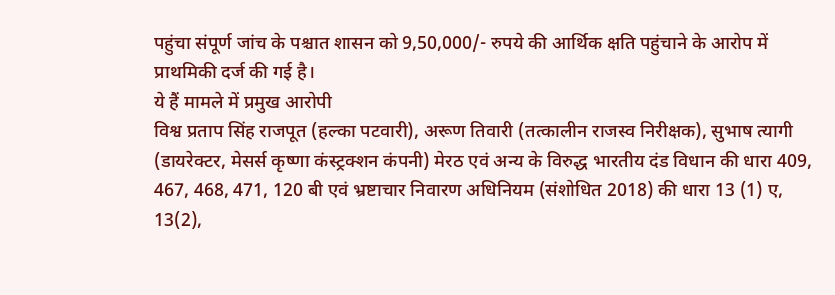पहुंचा संपूर्ण जांच के पश्चात शासन को 9,50,000/- रुपये की आर्थिक क्षति पहुंचाने के आरोप में प्राथमिकी दर्ज की गई है।
ये हैं मामले में प्रमुख आरोपी
विश्व प्रताप सिंह राजपूत (हल्का पटवारी), अरूण तिवारी (तत्कालीन राजस्व निरीक्षक), सुभाष त्यागी (डायरेक्टर, मेसर्स कृष्णा कंस्ट्रक्शन कंपनी) मेरठ एवं अन्य के विरुद्ध भारतीय दंड विधान की धारा 409, 467, 468, 471, 120 बी एवं भ्रष्टाचार निवारण अधिनियम (संशोधित 2018) की धारा 13 (1) ए, 13(2),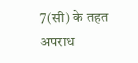7(सी) के तहत अपराध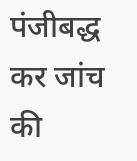पंजीबद्ध कर जांच की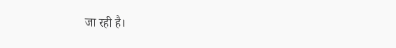जा रही है।